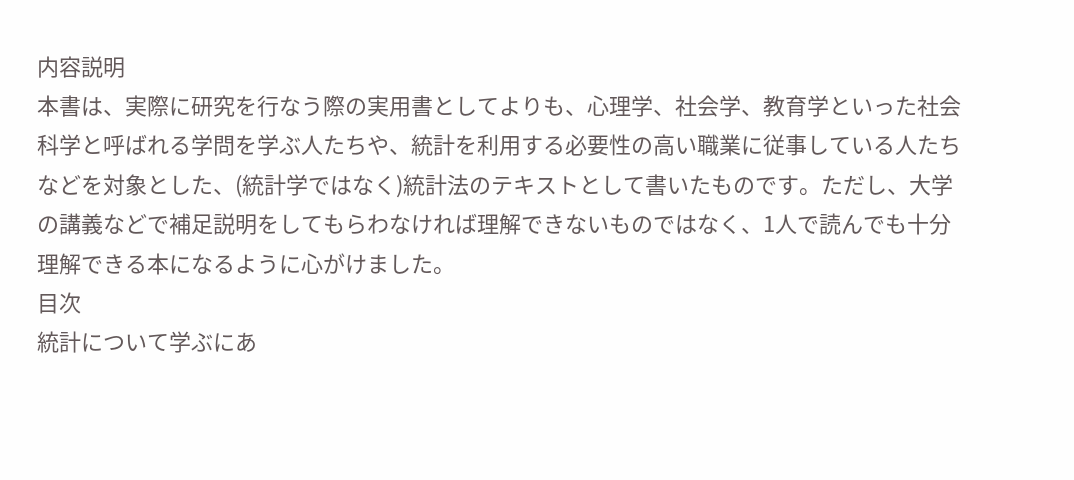内容説明
本書は、実際に研究を行なう際の実用書としてよりも、心理学、社会学、教育学といった社会科学と呼ばれる学問を学ぶ人たちや、統計を利用する必要性の高い職業に従事している人たちなどを対象とした、(統計学ではなく)統計法のテキストとして書いたものです。ただし、大学の講義などで補足説明をしてもらわなければ理解できないものではなく、1人で読んでも十分理解できる本になるように心がけました。
目次
統計について学ぶにあ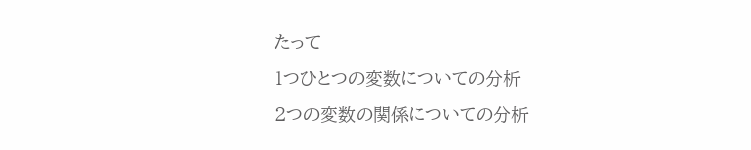たって
1つひとつの変数についての分析
2つの変数の関係についての分析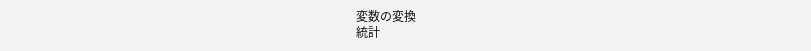変数の変換
統計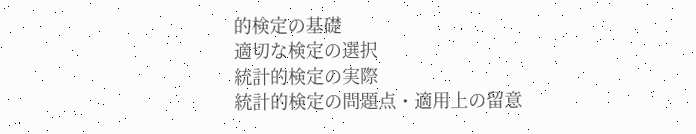的検定の基礎
適切な検定の選択
統計的検定の実際
統計的検定の問題点・適用上の留意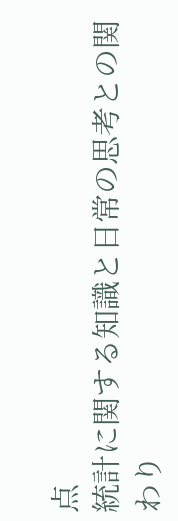点
統計に関する知識と日常の思考との関わり